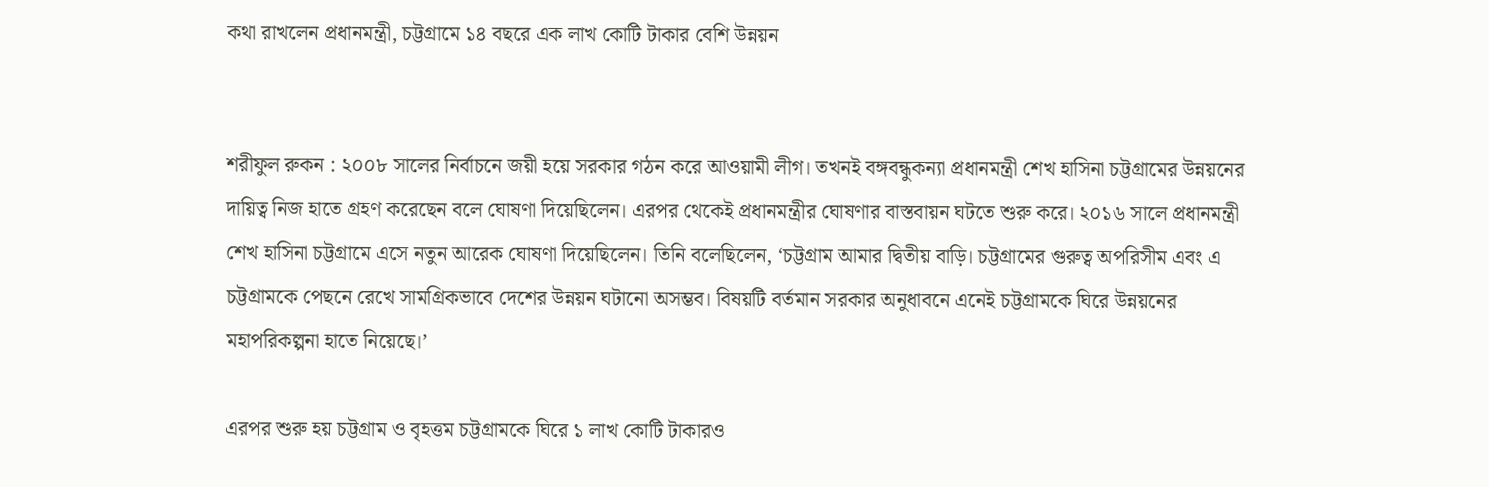কথা রাখলেন প্রধানমন্ত্রী, চট্টগ্রামে ১৪ বছরে এক লাখ কোটি টাকার বেশি উন্নয়ন


শরীফুল রুকন : ২০০৮ সালের নির্বাচনে জয়ী হয়ে সরকার গঠন করে আওয়ামী লীগ। তখনই বঙ্গবন্ধুকন্যা প্রধানমন্ত্রী শেখ হাসিনা চট্টগ্রামের উন্নয়নের দায়িত্ব নিজ হাতে গ্রহণ করেছেন বলে ঘোষণা দিয়েছিলেন। এরপর থেকেই প্রধানমন্ত্রীর ঘোষণার বাস্তবায়ন ঘটতে শুরু করে। ২০১৬ সালে প্রধানমন্ত্রী শেখ হাসিনা চট্টগ্রামে এসে নতুন আরেক ঘোষণা দিয়েছিলেন। তিনি বলেছিলেন, ‘চট্টগ্রাম আমার দ্বিতীয় বাড়ি। চট্টগ্রামের গুরুত্ব অপরিসীম এবং এ চট্টগ্রামকে পেছনে রেখে সামগ্রিকভাবে দেশের উন্নয়ন ঘটানো অসম্ভব। বিষয়টি বর্তমান সরকার অনুধাবনে এনেই চট্টগ্রামকে ঘিরে উন্নয়নের মহাপরিকল্পনা হাতে নিয়েছে।’

এরপর শুরু হয় চট্টগ্রাম ও বৃহত্তম চট্টগ্রামকে ঘিরে ১ লাখ কোটি টাকারও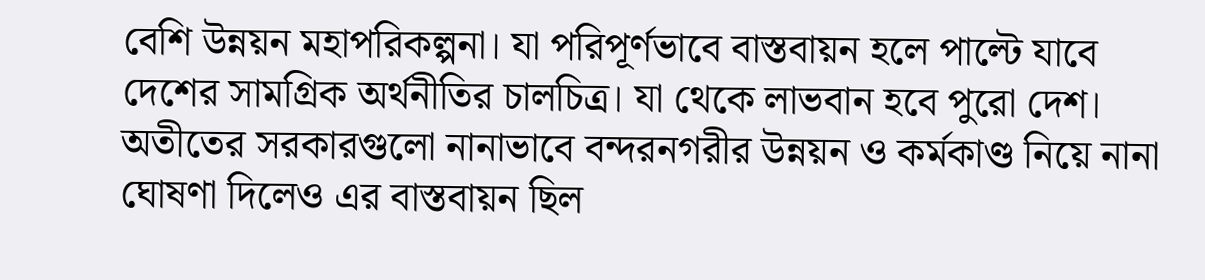বেশি উন্নয়ন মহাপরিকল্পনা। যা পরিপূর্ণভাবে বাস্তবায়ন হলে পাল্টে যাবে দেশের সামগ্রিক অর্থনীতির চালচিত্র। যা থেকে লাভবান হবে পুরো দেশ। অতীতের সরকারগুলো নানাভাবে বন্দরনগরীর উন্নয়ন ও কর্মকাণ্ড নিয়ে নানা ঘোষণা দিলেও এর বাস্তবায়ন ছিল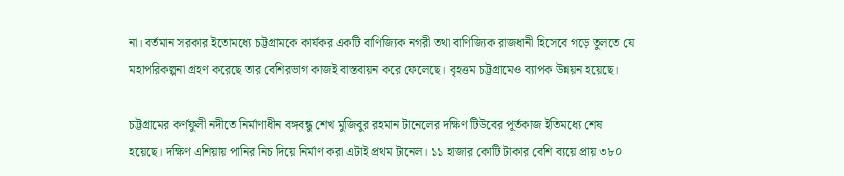না। বর্তমান সরকার ইতোমধ্যে চট্টগ্রামকে কার্যকর একটি বাণিজ্যিক নগরী তথা বাণিজ্যিক রাজধানী হিসেবে গড়ে তুলতে যে মহাপরিকল্পনা গ্রহণ করেছে তার বেশিরভাগ কাজই বাস্তবায়ন করে ফেলেছে। বৃহত্তম চট্টগ্রামেও ব্যাপক উন্নয়ন হয়েছে।

চট্টগ্রামের কর্ণফুলী নদীতে নির্মাণাধীন বঙ্গবন্ধু শেখ মুজিবুর রহমান টানেলের দক্ষিণ টিউবের পূর্তকাজ ইতিমধ্যে শেষ হয়েছে। দক্ষিণ এশিয়ায় পানির নিচ দিয়ে নির্মাণ করা এটাই প্রথম টানেল। ১১ হাজার কোটি টাকার বেশি ব্যয়ে প্রায় ৩৮০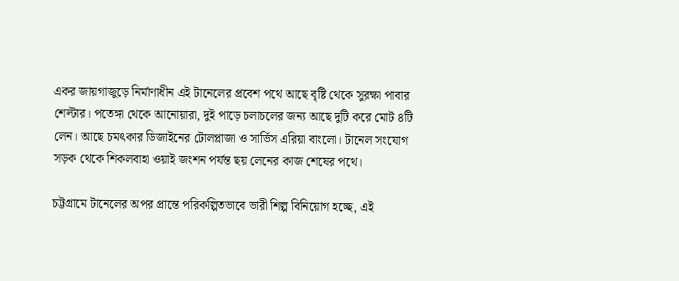একর জায়গাজুড়ে নির্মাণাধীন এই টানেলের প্রবেশ পথে আছে বৃষ্টি থেকে সুরক্ষা পাবার শেল্টার। পতেঙ্গা থেকে আনোয়ারা, দুই পাড়ে চলাচলের জন্য আছে দুটি করে মোট ৪টি লেন। আছে চমৎকার ডিজাইনের টোলপ্লাজা ও সার্ভিস এরিয়া বাংলো। টানেল সংযোগ সড়ক থেকে শিকলবাহা ওয়াই জংশন পর্যন্ত ছয় লেনের কাজ শেষের পথে।

চট্টগ্রামে টানেলের অপর প্রান্তে পরিকল্পিতভাবে ভারী শিল্প বিনিয়োগ হচ্ছে, এই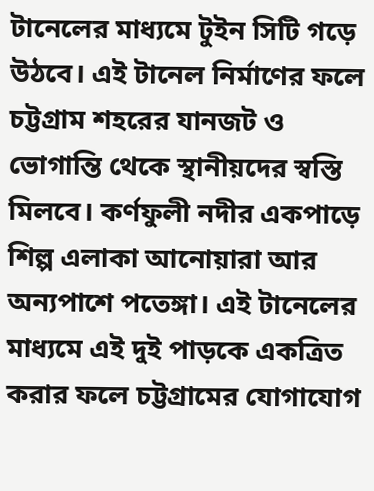টানেলের মাধ্যমে টুইন সিটি গড়ে উঠবে। এই টানেল নির্মাণের ফলে চট্টগ্রাম শহরের যানজট ও ভোগান্তি থেকে স্থানীয়দের স্বস্তি মিলবে। কর্ণফুলী নদীর একপাড়ে শিল্প এলাকা আনোয়ারা আর অন্যপাশে পতেঙ্গা। এই টানেলের মাধ্যমে এই দুই পাড়কে একত্রিত করার ফলে চট্টগ্রামের যোগাযোগ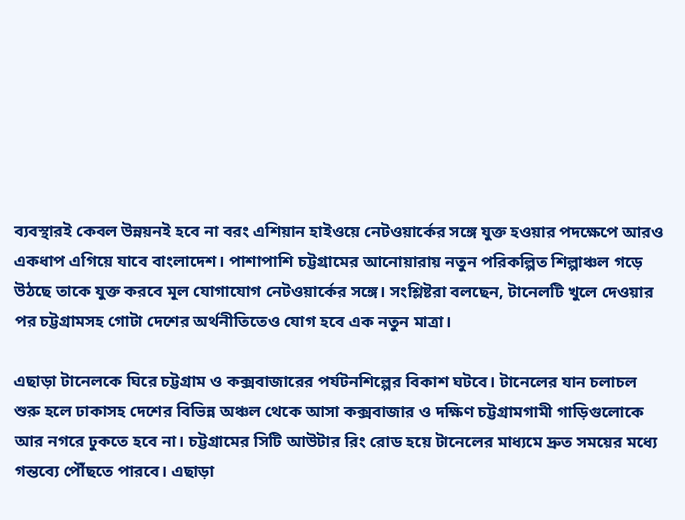ব্যবস্থারই কেবল উন্নয়নই হবে না বরং এশিয়ান হাইওয়ে নেটওয়ার্কের সঙ্গে যুক্ত হওয়ার পদক্ষেপে আরও একধাপ এগিয়ে যাবে বাংলাদেশ। পাশাপাশি চট্টগ্রামের আনোয়ারায় নতুন পরিকল্পিত শিল্পাঞ্চল গড়ে উঠছে তাকে যুক্ত করবে মূল যোগাযোগ নেটওয়ার্কের সঙ্গে। সংশ্লিষ্টরা বলছেন, টানেলটি খুলে দেওয়ার পর চট্টগ্রামসহ গোটা দেশের অর্থনীতিতেও যোগ হবে এক নতুন মাত্রা।

এছাড়া টানেলকে ঘিরে চট্টগ্রাম ও কক্সবাজারের পর্যটনশিল্পের বিকাশ ঘটবে। টানেলের যান চলাচল শুরু হলে ঢাকাসহ দেশের বিভিন্ন অঞ্চল থেকে আসা কক্সবাজার ও দক্ষিণ চট্টগ্রামগামী গাড়িগুলোকে আর নগরে ঢুকতে হবে না। চট্টগ্রামের সিটি আউটার রিং রোড হয়ে টানেলের মাধ্যমে দ্রুত সময়ের মধ্যে গন্তব্যে পৌঁছতে পারবে। এছাড়া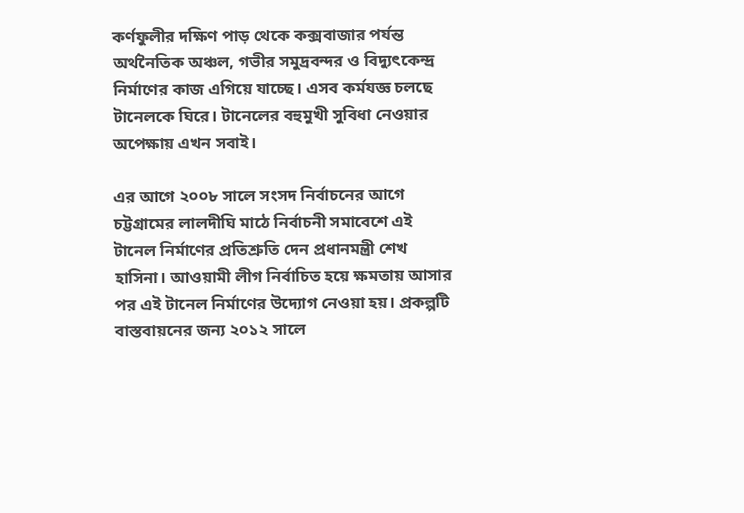কর্ণফুলীর দক্ষিণ পাড় থেকে কক্সবাজার পর্যন্ত অর্থনৈতিক অঞ্চল, গভীর সমুদ্রবন্দর ও বিদ্যুৎকেন্দ্র নির্মাণের কাজ এগিয়ে যাচ্ছে। এসব কর্মযজ্ঞ চলছে টানেলকে ঘিরে। টানেলের বহুমুখী সুবিধা নেওয়ার অপেক্ষায় এখন সবাই।

এর আগে ২০০৮ সালে সংসদ নির্বাচনের আগে চট্টগ্রামের লালদীঘি মাঠে নির্বাচনী সমাবেশে এই টানেল নির্মাণের প্রতিশ্রুতি দেন প্রধানমন্ত্রী শেখ হাসিনা। আওয়ামী লীগ নির্বাচিত হয়ে ক্ষমতায় আসার পর এই টানেল নির্মাণের উদ্যোগ নেওয়া হয়। প্রকল্পটি বাস্তবায়নের জন্য ২০১২ সালে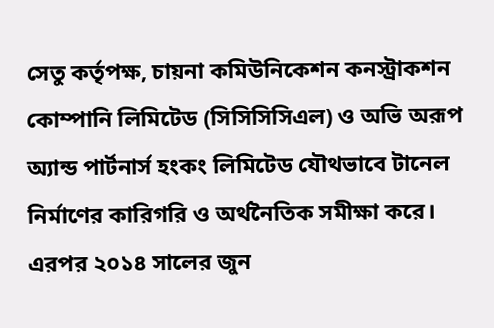সেতু কর্তৃপক্ষ, চায়না কমিউনিকেশন কনস্ট্রাকশন কোম্পানি লিমিটেড (সিসিসিসিএল) ও অভি অরূপ অ্যান্ড পার্টনার্স হংকং লিমিটেড যৌথভাবে টানেল নির্মাণের কারিগরি ও অর্থনৈতিক সমীক্ষা করে। এরপর ২০১৪ সালের জুন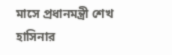মাসে প্রধানমন্ত্রী শেখ হাসিনার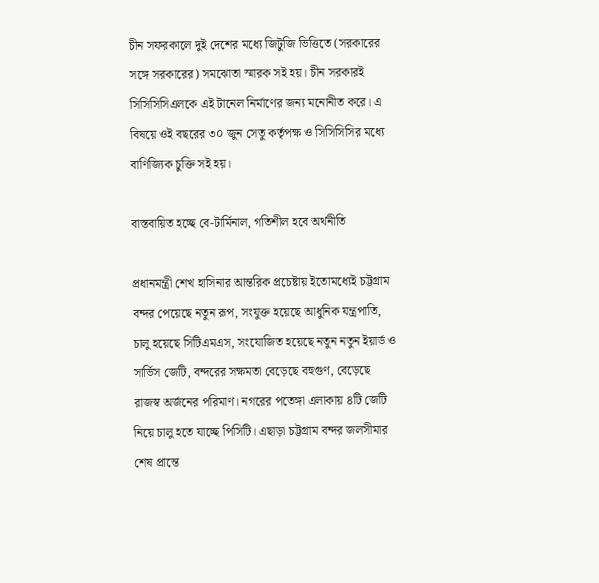চীন সফরকালে দুই দেশের মধ্যে জিটুজি ভিত্তিতে (সরকারের সঙ্গে সরকারের) সমঝোতা স্মারক সই হয়। চীন সরকারই সিসিসিসিএলকে এই টানেল নির্মাণের জন্য মনোনীত করে। এ বিষয়ে ওই বছরের ৩০ জুন সেতু কর্তৃপক্ষ ও সিসিসিসির মধ্যে বাণিজ্যিক চুক্তি সই হয়।

বাস্তবায়িত হচ্ছে বে-টার্মিনাল, গতিশীল হবে অর্থনীতি

প্রধানমন্ত্রী শেখ হাসিনার আন্তরিক প্রচেষ্টায় ইতোমধ্যেই চট্টগ্রাম বন্দর পেয়েছে নতুন রূপ, সংযুক্ত হয়েছে আধুনিক যন্ত্রপাতি, চালু হয়েছে সিটিএমএস, সংযোজিত হয়েছে নতুন নতুন ইয়ার্ড ও সার্ভিস জেটি, বন্দরের সক্ষমতা বেড়েছে বহুগুণ, বেড়েছে রাজস্ব অর্জনের পরিমাণ। নগরের পতেঙ্গা এলাকায় ৪টি জেটি নিয়ে চালু হতে যাচ্ছে পিসিটি। এছাড়া চট্টগ্রাম বন্দর জলসীমার শেষ প্রান্তে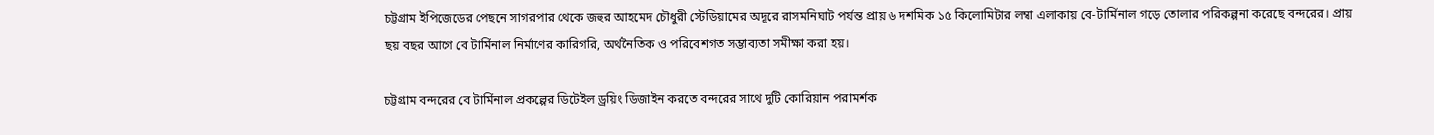চট্টগ্রাম ইপিজেডের পেছনে সাগরপার থেকে জহুর আহমেদ চৌধুরী স্টেডিয়ামের অদূরে রাসমনিঘাট পর্যন্ত প্রায় ৬ দশমিক ১৫ কিলোমিটার লম্বা এলাকায় বে-টার্মিনাল গড়ে তোলার পরিকল্পনা করেছে বন্দরের। প্রায় ছয় বছর আগে বে টার্মিনাল নির্মাণের কারিগরি, অর্থনৈতিক ও পরিবেশগত সম্ভাব্যতা সমীক্ষা করা হয়।

চট্টগ্রাম বন্দরের বে টার্মিনাল প্রকল্পের ডিটেইল ড্রয়িং ডিজাইন করতে বন্দরের সাথে দুটি কোরিয়ান পরামর্শক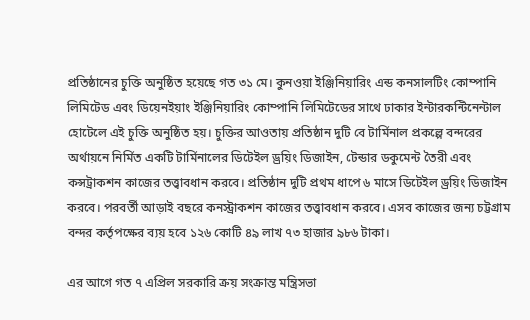প্রতিষ্ঠানের চুক্তি অনুষ্ঠিত হয়েছে গত ৩১ মে। কুনওয়া ইঞ্জিনিয়ারিং এন্ড কনসালটিং কোম্পানি লিমিটেড এবং ডিয়েনইয়াং ইঞ্জিনিয়ারিং কোম্পানি লিমিটেডের সাথে ঢাকার ইন্টারকন্টিনেন্টাল হোটেলে এই চুক্তি অনুষ্ঠিত হয়। চুক্তির আওতায় প্রতিষ্ঠান দুটি বে টার্মিনাল প্রকল্পে বন্দরের অর্থায়নে নির্মিত একটি টার্মিনালের ডিটেইল ড্রয়িং ডিজাইন, টেন্ডার ডকুমেন্ট তৈরী এবং কন্সট্রাকশন কাজের তত্ত্বাবধান করবে। প্রতিষ্ঠান দুটি প্রথম ধাপে ৬ মাসে ডিটেইল ড্রয়িং ডিজাইন করবে। পরবর্তী আড়াই বছরে কনস্ট্রাকশন কাজের তত্ত্বাবধান করবে। এসব কাজের জন্য চট্টগ্রাম বন্দর কর্তৃপক্ষের ব্যয় হবে ১২৬ কোটি ৪৯ লাখ ৭৩ হাজার ৯৮৬ টাকা।

এর আগে গত ৭ এপ্রিল সরকারি ক্রয় সংক্রান্ত মন্ত্রিসভা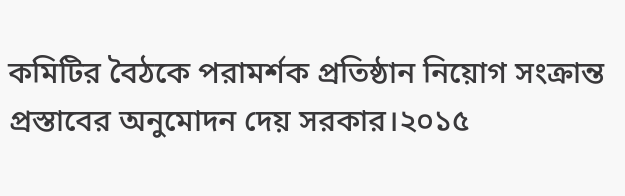কমিটির বৈঠকে পরামর্শক প্রতিষ্ঠান নিয়োগ সংক্রান্ত প্রস্তাবের অনুমোদন দেয় সরকার।২০১৫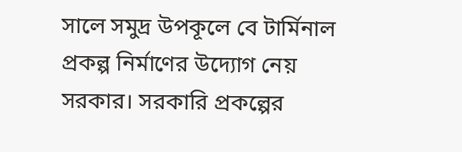সালে সমুদ্র উপকূলে বে টার্মিনাল প্রকল্প নির্মাণের উদ্যোগ নেয় সরকার। সরকারি প্রকল্পের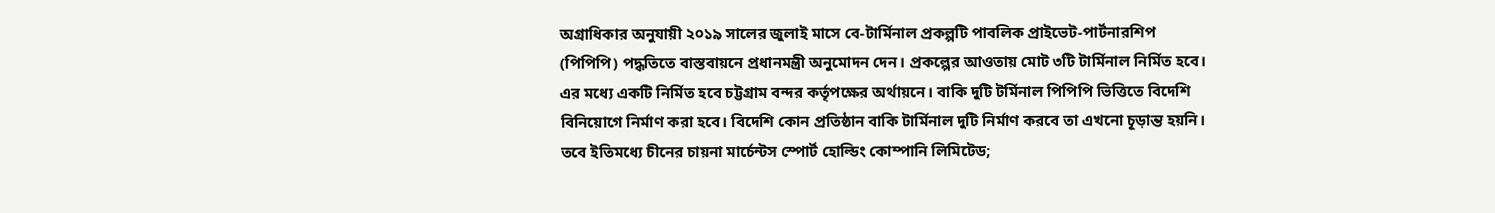অগ্রাধিকার অনুযায়ী ২০১৯ সালের জুলাই মাসে বে-টার্মিনাল প্রকল্পটি পাবলিক প্রাইভেট-পার্টনারশিপ (পিপিপি) পদ্ধতিতে বাস্তবায়নে প্রধানমন্ত্রী অনুমোদন দেন। প্রকল্পের আওতায় মোট ৩টি টার্মিনাল নির্মিত হবে। এর মধ্যে একটি নির্মিত হবে চট্টগ্রাম বন্দর কর্তৃপক্ষের অর্থায়নে। বাকি দুটি টর্মিনাল পিপিপি ভিত্তিতে বিদেশি বিনিয়োগে নির্মাণ করা হবে। বিদেশি কোন প্রতিষ্ঠান বাকি টার্মিনাল দুটি নির্মাণ করবে তা এখনো চূড়ান্ত হয়নি। তবে ইতিমধ্যে চীনের চায়না মার্চেন্টস স্পোর্ট হোল্ডিং কোম্পানি লিমিটেড;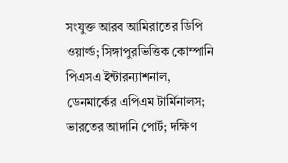সংযুক্ত আরব আমিরাতের ডিপি ওয়ার্ল্ড; সিঙ্গাপুরভিত্তিক কোম্পানি পিএসএ ইন্টারন্যাশনাল, ডেনমার্কের এপিএম টার্মিনালস; ভারতের আদানি পোর্ট; দক্ষিণ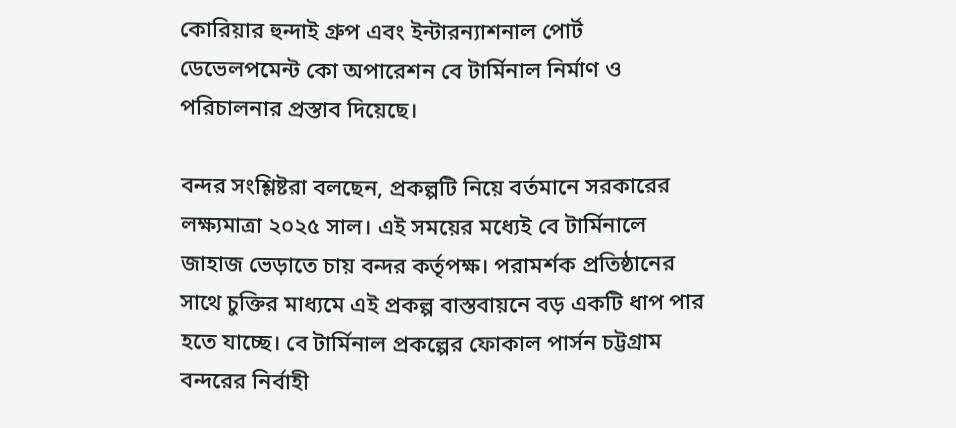কোরিয়ার হুন্দাই গ্রুপ এবং ইন্টারন্যাশনাল পোর্ট ডেভেলপমেন্ট কো অপারেশন বে টার্মিনাল নির্মাণ ও পরিচালনার প্রস্তাব দিয়েছে।

বন্দর সংশ্লিষ্টরা বলছেন, প্রকল্পটি নিয়ে বর্তমানে সরকারের লক্ষ্যমাত্রা ২০২৫ সাল। এই সময়ের মধ্যেই বে টার্মিনালে জাহাজ ভেড়াতে চায় বন্দর কর্তৃপক্ষ। পরামর্শক প্রতিষ্ঠানের সাথে চুক্তির মাধ্যমে এই প্রকল্প বাস্তবায়নে বড় একটি ধাপ পার হতে যাচ্ছে। বে টার্মিনাল প্রকল্পের ফোকাল পার্সন চট্টগ্রাম বন্দরের নির্বাহী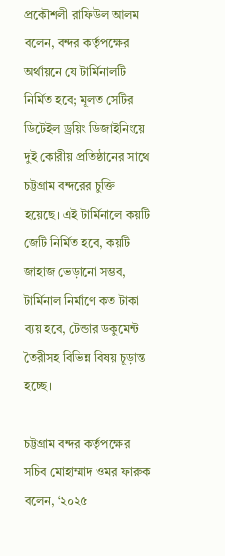প্রকৌশলী রাফিউল আলম বলেন, বন্দর কর্তৃপক্ষের অর্থায়নে যে টার্মিনালটি নির্মিত হবে; মূলত সেটির ডিটেইল ড্রয়িং ডিজাইনিংয়ে দুই কোরীয় প্রতিষ্ঠানের সাথে চট্টগ্রাম বন্দরের চুক্তি হয়েছে। এই টার্মিনালে কয়টি জেটি নির্মিত হবে, কয়টি জাহাজ ভেড়ানো সম্ভব, টার্মিনাল নির্মাণে কত টাকা ব্যয় হবে, টেন্ডার ডকুমেন্ট তৈরীসহ বিভিন্ন বিষয় চূড়ান্ত হচ্ছে।

চট্টগ্রাম বন্দর কর্তৃপক্ষের সচিব মোহাম্মাদ ওমর ফারুক বলেন, ‘২০২৫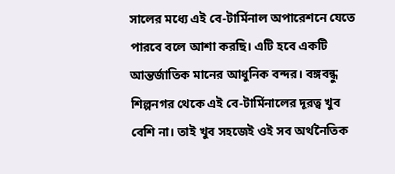সালের মধ্যে এই বে-টার্মিনাল অপারেশনে যেতে পারবে বলে আশা করছি। এটি হবে একটি আন্তর্জাতিক মানের আধুনিক বন্দর। বঙ্গবন্ধু শিল্পনগর থেকে এই বে-টার্মিনালের দূরত্ব খুব বেশি না। তাই খুব সহজেই ওই সব অর্থনৈতিক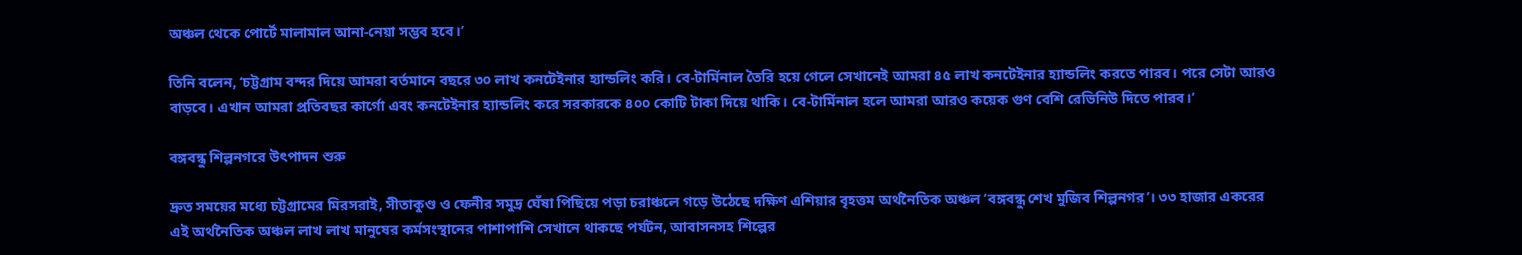অঞ্চল থেকে পোর্টে মালামাল আনা-নেয়া সম্ভব হবে।’

তিনি বলেন, ‘চট্টগ্রাম বন্দর দিয়ে আমরা বর্তমানে বছরে ৩০ লাখ কনটেইনার হ্যান্ডলিং করি। বে-টার্মিনাল তৈরি হয়ে গেলে সেখানেই আমরা ৪৫ লাখ কনটেইনার হ্যান্ডলিং করতে পারব। পরে সেটা আরও বাড়বে। এখান আমরা প্রতিবছর কার্গো এবং কনটেইনার হ্যান্ডলিং করে সরকারকে ৪০০ কোটি টাকা দিয়ে থাকি। বে-টার্মিনাল হলে আমরা আরও কয়েক গুণ বেশি রেভিনিউ দিতে পারব।’

বঙ্গবন্ধু শিল্পনগরে উৎপাদন শুরু

দ্রুত সময়ের মধ্যে চট্টগ্রামের মিরসরাই, সীতাকুণ্ড ও ফেনীর সমুদ্র ঘেঁষা পিছিয়ে পড়া চরাঞ্চলে গড়ে উঠেছে দক্ষিণ এশিয়ার বৃহত্তম অর্থনৈতিক অঞ্চল ‘বঙ্গবন্ধু শেখ মুজিব শিল্পনগর’। ৩৩ হাজার একরের এই অর্থনৈতিক অঞ্চল লাখ লাখ মানুষের কর্মসংস্থানের পাশাপাশি সেখানে থাকছে পর্যটন, আবাসনসহ শিল্পের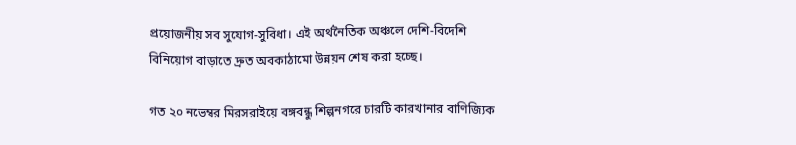প্রয়োজনীয় সব সুযোগ-সুবিধা। এই অর্থনৈতিক অঞ্চলে দেশি-বিদেশি বিনিয়োগ বাড়াতে দ্রুত অবকাঠামো উন্নয়ন শেষ করা হচ্ছে।

গত ২০ নভেম্বর মিরসরাইয়ে বঙ্গবন্ধু শিল্পনগরে চারটি কারখানার বাণিজ্যিক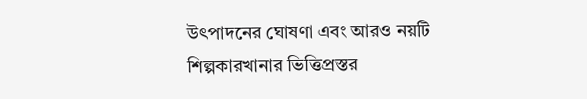উৎপাদনের ঘোষণা এবং আরও নয়টি শিল্পকারখানার ভিত্তিপ্রস্তর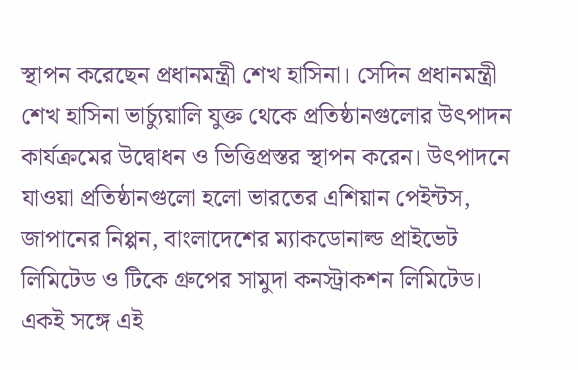স্থাপন করেছেন প্রধানমন্ত্রী শেখ হাসিনা। সেদিন প্রধানমন্ত্রী শেখ হাসিনা ভার্চ্যুয়ালি যুক্ত থেকে প্রতিষ্ঠানগুলোর উৎপাদন কার্যক্রমের উদ্বোধন ও ভিত্তিপ্রস্তর স্থাপন করেন। উৎপাদনে যাওয়া প্রতিষ্ঠানগুলো হলো ভারতের এশিয়ান পেইন্টস, জাপানের নিপ্পন, বাংলাদেশের ম্যাকডোনাল্ড প্রাইভেট লিমিটেড ও টিকে গ্রুপের সামুদা কনস্ট্রাকশন লিমিটেড। একই সঙ্গে এই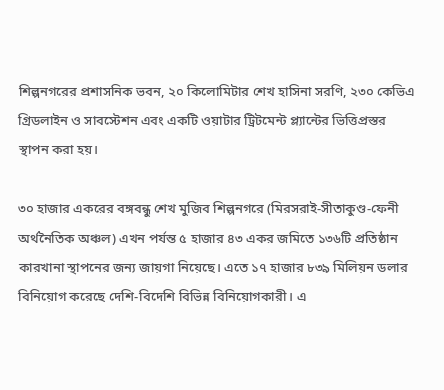শিল্পনগরের প্রশাসনিক ভবন, ২০ কিলোমিটার শেখ হাসিনা সরণি, ২৩০ কেভিএ গ্রিডলাইন ও সাবস্টেশন এবং একটি ওয়াটার ট্রিটমেন্ট প্ল্যান্টের ভিত্তিপ্রস্তর স্থাপন করা হয়।

৩০ হাজার একরের বঙ্গবন্ধু শেখ মুজিব শিল্পনগরে (মিরসরাই-সীতাকুণ্ড-ফেনী অর্থনৈতিক অঞ্চল) এখন পর্যন্ত ৫ হাজার ৪৩ একর জমিতে ১৩৬টি প্রতিষ্ঠান কারখানা স্থাপনের জন্য জায়গা নিয়েছে। এতে ১৭ হাজার ৮৩৯ মিলিয়ন ডলার বিনিয়োগ করেছে দেশি-বিদেশি বিভিন্ন বিনিয়োগকারী। এ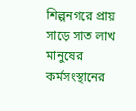শিল্পনগরে প্রায় সাড়ে সাত লাখ মানুষের কর্মসংস্থানের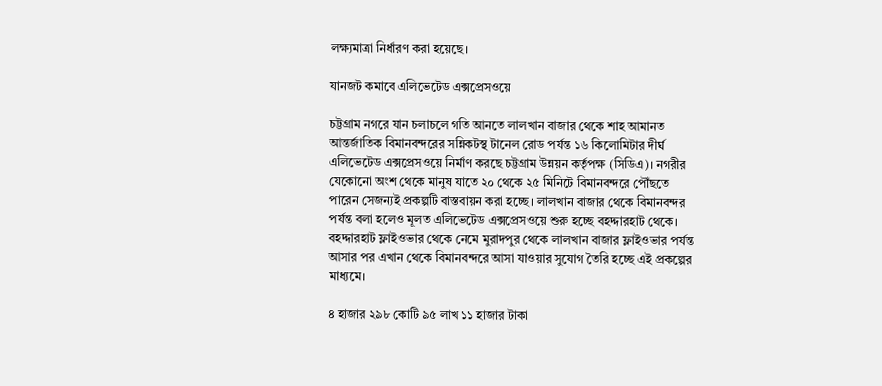লক্ষ্যমাত্রা নির্ধারণ করা হয়েছে।

যানজট কমাবে এলিভেটেড এক্সপ্রেসওয়ে

চট্টগ্রাম নগরে যান চলাচলে গতি আনতে লালখান বাজার থেকে শাহ আমানত আন্তর্জাতিক বিমানবন্দরের সন্নিকটস্থ টানেল রোড পর্যন্ত ১৬ কিলোমিটার দীর্ঘ এলিভেটেড এক্সপ্রেসওয়ে নির্মাণ করছে চট্টগ্রাম উন্নয়ন কর্তৃপক্ষ (সিডিএ)। নগরীর যেকোনো অংশ থেকে মানুষ যাতে ২০ থেকে ২৫ মিনিটে বিমানবন্দরে পৌঁছতে পারেন সেজন্যই প্রকল্পটি বাস্তবায়ন করা হচ্ছে। লালখান বাজার থেকে বিমানবন্দর পর্যন্ত বলা হলেও মূলত এলিভেটেড এক্সপ্রেসওয়ে শুরু হচ্ছে বহদ্দারহাট থেকে। বহদ্দারহাট ফ্লাইওভার থেকে নেমে মুরাদপুর থেকে লালখান বাজার ফ্লাইওভার পর্যন্ত আসার পর এখান থেকে বিমানবন্দরে আসা যাওয়ার সুযোগ তৈরি হচ্ছে এই প্রকল্পের মাধ্যমে।

৪ হাজার ২৯৮ কোটি ৯৫ লাখ ১১ হাজার টাকা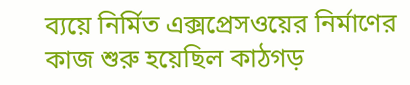ব্যয়ে নির্মিত এক্সপ্রেসওয়ের নির্মাণের কাজ শুরু হয়েছিল কাঠগড়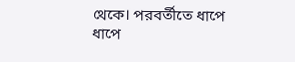থেকে। পরবর্তীতে ধাপে ধাপে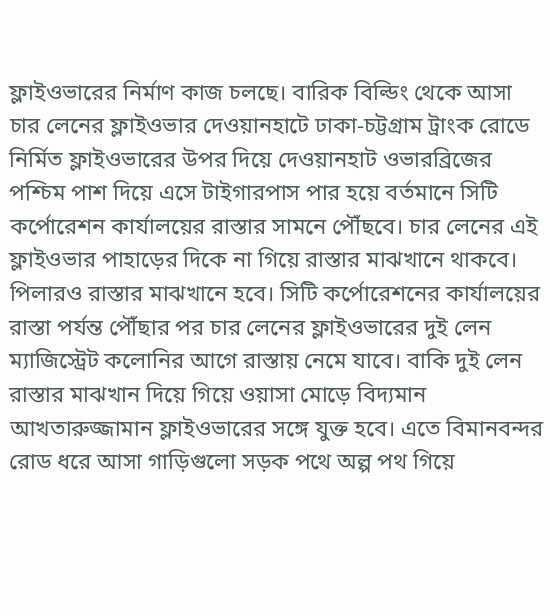ফ্লাইওভারের নির্মাণ কাজ চলছে। বারিক বিল্ডিং থেকে আসা চার লেনের ফ্লাইওভার দেওয়ানহাটে ঢাকা-চট্টগ্রাম ট্রাংক রোডে নির্মিত ফ্লাইওভারের উপর দিয়ে দেওয়ানহাট ওভারব্রিজের পশ্চিম পাশ দিয়ে এসে টাইগারপাস পার হয়ে বর্তমানে সিটি কর্পোরেশন কার্যালয়ের রাস্তার সামনে পৌঁছবে। চার লেনের এই ফ্লাইওভার পাহাড়ের দিকে না গিয়ে রাস্তার মাঝখানে থাকবে। পিলারও রাস্তার মাঝখানে হবে। সিটি কর্পোরেশনের কার্যালয়ের রাস্তা পর্যন্ত পৌঁছার পর চার লেনের ফ্লাইওভারের দুই লেন ম্যাজিস্ট্রেট কলোনির আগে রাস্তায় নেমে যাবে। বাকি দুই লেন রাস্তার মাঝখান দিয়ে গিয়ে ওয়াসা মোড়ে বিদ্যমান আখতারুজ্জামান ফ্লাইওভারের সঙ্গে যুক্ত হবে। এতে বিমানবন্দর রোড ধরে আসা গাড়িগুলো সড়ক পথে অল্প পথ গিয়ে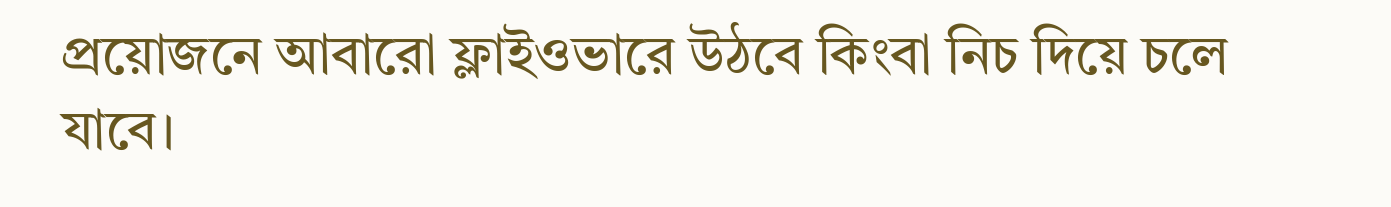প্রয়োজনে আবারো ফ্লাইওভারে উঠবে কিংবা নিচ দিয়ে চলে যাবে।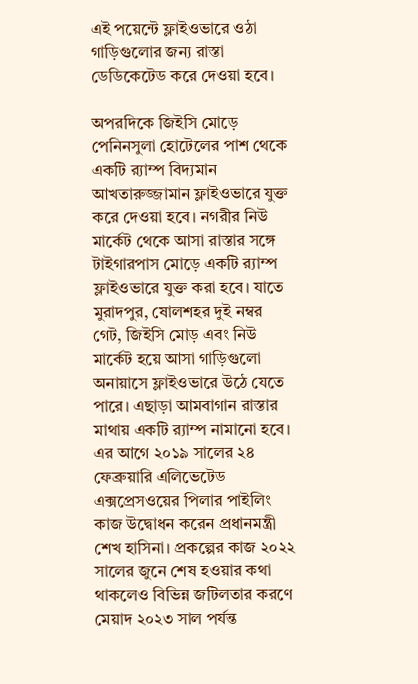এই পয়েন্টে ফ্লাইওভারে ওঠা গাড়িগুলোর জন্য রাস্তা ডেডিকেটেড করে দেওয়া হবে।

অপরদিকে জিইসি মোড়ে পেনিনসুলা হোটেলের পাশ থেকে একটি র‌্যাম্প বিদ্যমান আখতারুজ্জামান ফ্লাইওভারে যুক্ত করে দেওয়া হবে। নগরীর নিউ মার্কেট থেকে আসা রাস্তার সঙ্গে টাইগারপাস মোড়ে একটি র‌্যাম্প ফ্লাইওভারে যুক্ত করা হবে। যাতে মুরাদপুর, ষোলশহর দুই নম্বর গেট, জিইসি মোড় এবং নিউ মার্কেট হয়ে আসা গাড়িগুলো অনায়াসে ফ্লাইওভারে উঠে যেতে পারে। এছাড়া আমবাগান রাস্তার মাথায় একটি র‌্যাম্প নামানো হবে। এর আগে ২০১৯ সালের ২৪ ফেব্রুয়ারি এলিভেটেড এক্সপ্রেসওয়ের পিলার পাইলিং কাজ উদ্বোধন করেন প্রধানমন্ত্রী শেখ হাসিনা। প্রকল্পের কাজ ২০২২ সালের জুনে শেষ হওয়ার কথা থাকলেও বিভিন্ন জটিলতার করণে মেয়াদ ২০২৩ সাল পর্যন্ত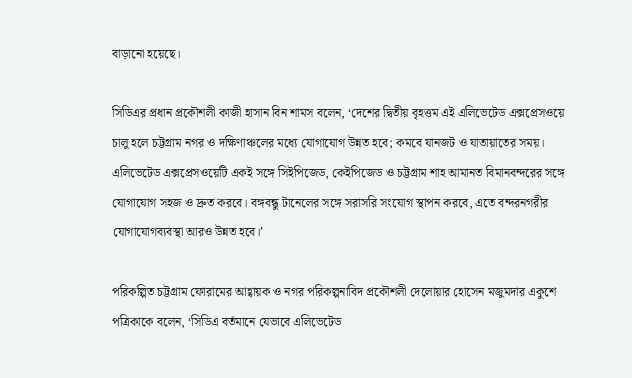বাড়ানো হয়েছে।

সিডিএর প্রধান প্রকৌশলী কাজী হাসান বিন শামস বলেন, ‘দেশের দ্বিতীয় বৃহত্তম এই এলিভেটেড এক্সপ্রেসওয়ে চালু হলে চট্টগ্রাম নগর ও দক্ষিণাঞ্চলের মধ্যে যোগাযোগ উন্নত হবে; কমবে যানজট ও যাতায়াতের সময়। এলিভেটেড এক্সপ্রেসওয়েটি একই সঙ্গে সিইপিজেড, কেইপিজেড ও চট্টগ্রাম শাহ আমানত বিমানবন্দরের সঙ্গে যোগাযোগ সহজ ও দ্রুত করবে। বঙ্গবন্ধু টানেলের সঙ্গে সরাসরি সংযোগ স্থাপন করবে, এতে বন্দরনগরীর যোগাযোগব্যবস্থা আরও উন্নত হবে।’

পরিকল্পিত চট্টগ্রাম ফোরামের আহ্বায়ক ও নগর পরিকল্পনাবিদ প্রকৌশলী দেলোয়ার হোসেন মজুমদার একুশে পত্রিকাকে বলেন, ‘সিডিএ বর্তমানে যেভাবে এলিভেটেড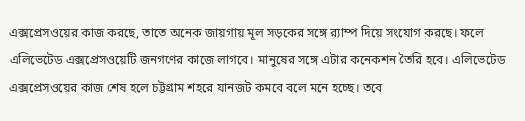এক্সপ্রেসওয়ের কাজ করছে, তাতে অনেক জায়গায় মূল সড়কের সঙ্গে র‌্যাম্প দিয়ে সংযোগ করছে। ফলে এলিভেটেড এক্সপ্রেসওয়েটি জনগণের কাজে লাগবে। মানুষের সঙ্গে এটার কনেকশন তৈরি হবে। এলিভেটেড এক্সপ্রেসওয়ের কাজ শেষ হলে চট্টগ্রাম শহরে যানজট কমবে বলে মনে হচ্ছে। তবে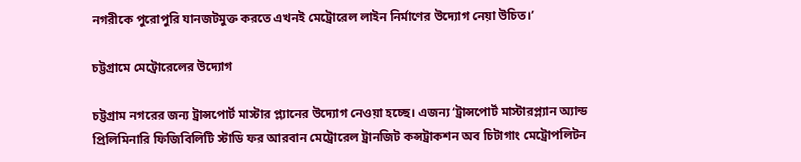নগরীকে পুরোপুরি যানজটমুক্ত করতে এখনই মেট্রোরেল লাইন নির্মাণের উদ্যোগ নেয়া উচিত।’

চট্টগ্রামে মেট্রোরেলের উদ্যোগ

চট্টগ্রাম নগরের জন্য ট্রান্সপোর্ট মাস্টার প্ল্যানের উদ্যোগ নেওয়া হচ্ছে। এজন্য ‘ট্রান্সপোর্ট মাস্টারপ্ল্যান অ্যান্ড প্রিলিমিনারি ফিজিবিলিটি স্টাডি ফর আরবান মেট্রোরেল ট্রানজিট কন্সট্রাকশন অব চিটাগাং মেট্রোপলিটন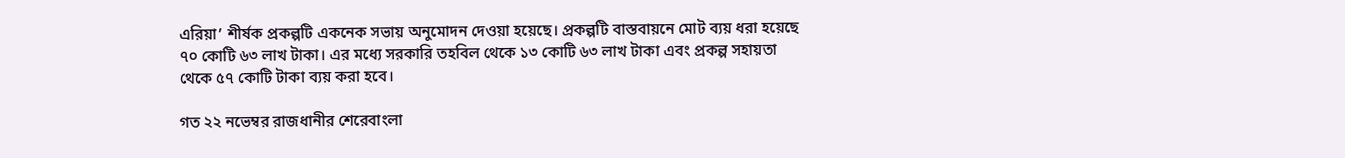এরিয়া’ শীর্ষক প্রকল্পটি একনেক সভায় অনুমোদন দেওয়া হয়েছে। প্রকল্পটি বাস্তবায়নে মোট ব্যয় ধরা হয়েছে ৭০ কোটি ৬৩ লাখ টাকা। এর মধ্যে সরকারি তহবিল থেকে ১৩ কোটি ৬৩ লাখ টাকা এবং প্রকল্প সহায়তা থেকে ৫৭ কোটি টাকা ব্যয় করা হবে।

গত ২২ নভেম্বর রাজধানীর শেরেবাংলা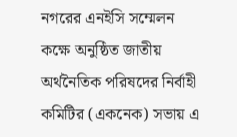নগরের এনইসি সম্মেলন কক্ষে অনুষ্ঠিত জাতীয় অর্থনৈতিক পরিষদের নির্বাহী কমিটির (একনেক) সভায় এ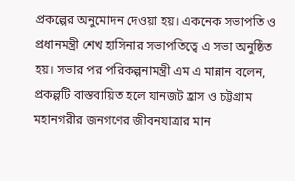প্রকল্পের অনুমোদন দেওয়া হয়। একনেক সভাপতি ও প্রধানমন্ত্রী শেখ হাসিনার সভাপতিত্বে এ সভা অনুষ্ঠিত হয়। সভার পর পরিকল্পনামন্ত্রী এম এ মান্নান বলেন, প্রকল্পটি বাস্তবায়িত হলে যানজট হ্রাস ও চট্টগ্রাম মহানগরীর জনগণের জীবনযাত্রার মান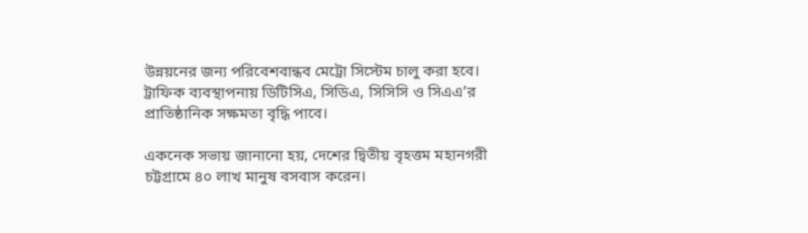উন্নয়নের জন্য পরিবেশবান্ধব মেট্রো সিস্টেম চালু করা হবে। ট্রাফিক ব্যবস্থাপনায় ডিটিসিএ, সিডিএ, সিসিসি ও সিএএ’র প্রাতিষ্ঠানিক সক্ষমতা বৃদ্ধি পাবে।

একনেক সভায় জানানো হয়, দেশের দ্বিতীয় বৃহত্তম মহানগরী চট্টগ্রামে ৪০ লাখ মানুষ বসবাস করেন।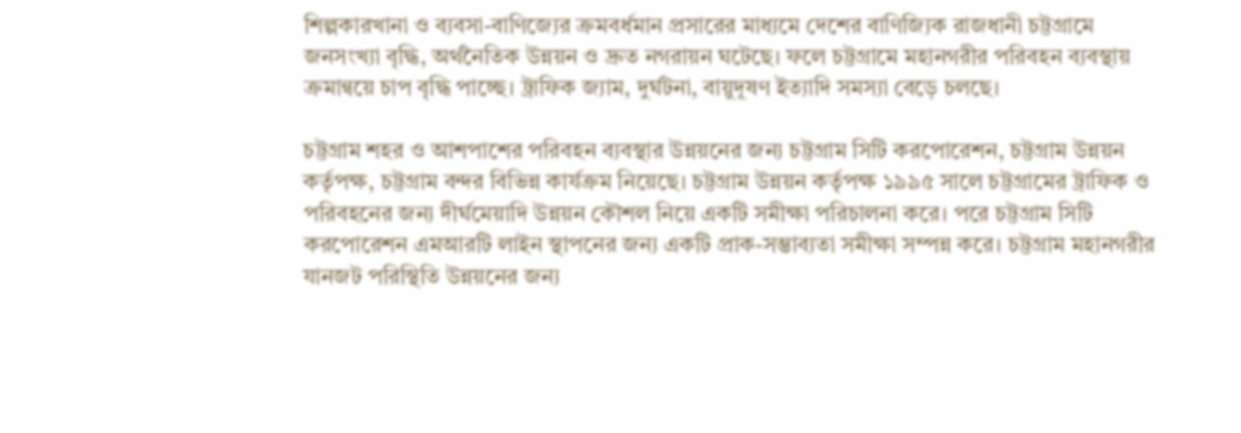শিল্পকারখানা ও ব্যবসা-বাণিজ্যের ক্রমবর্ধমান প্রসারের মাধ্যমে দেশের বাণিজ্যিক রাজধানী চট্টগ্রামে জনসংখ্যা বৃদ্ধি, অর্থনৈতিক উন্নয়ন ও দ্রুত নগরায়ন ঘটেছে। ফলে চট্টগ্রামে মহানগরীর পরিবহন ব্যবস্থায় ক্রমান্বয়ে চাপ বৃদ্ধি পাচ্ছে। ট্রাফিক জ্যাম, দুর্ঘটনা, বায়ুদূষণ ইত্যাদি সমস্যা বেড়ে চলছে।

চট্টগ্রাম শহর ও আশপাশের পরিবহন ব্যবস্থার উন্নয়নের জন্য চট্টগ্রাম সিটি করপোরেশন, চট্টগ্রাম উন্নয়ন কর্তৃপক্ষ, চট্টগ্রাম বন্দর বিভিন্ন কার্যক্রম নিয়েছে। চট্টগ্রাম উন্নয়ন কর্তৃপক্ষ ১৯৯৫ সালে চট্টগ্রামের ট্রাফিক ও পরিবহনের জন্য দীর্ঘমেয়াদি উন্নয়ন কৌশল নিয়ে একটি সমীক্ষা পরিচালনা করে। পরে চট্টগ্রাম সিটি করপোরেশন এমআরটি লাইন স্থাপনের জন্য একটি প্রাক-সম্ভাব্যতা সমীক্ষা সম্পন্ন করে। চট্টগ্রাম মহানগরীর যানজট পরিস্থিতি উন্নয়নের জন্য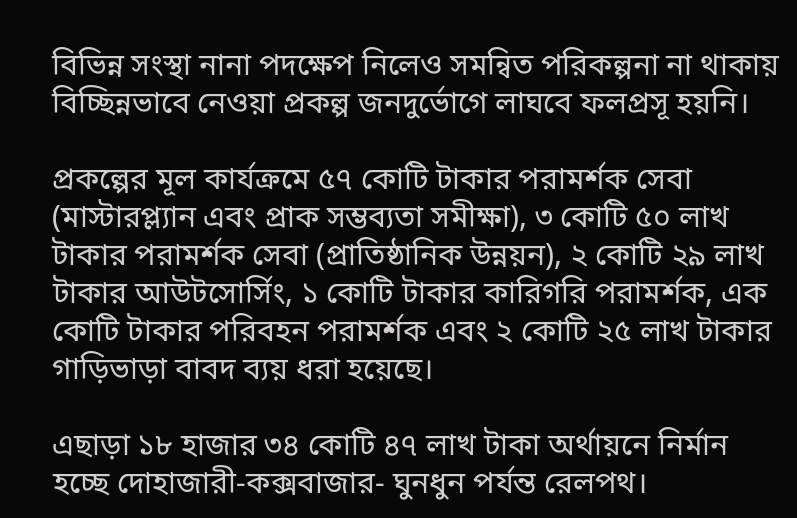বিভিন্ন সংস্থা নানা পদক্ষেপ নিলেও সমন্বিত পরিকল্পনা না থাকায় বিচ্ছিন্নভাবে নেওয়া প্রকল্প জনদুর্ভোগে লাঘবে ফলপ্রসূ হয়নি।

প্রকল্পের মূল কার্যক্রমে ৫৭ কোটি টাকার পরামর্শক সেবা (মাস্টারপ্ল্যান এবং প্রাক সম্ভব্যতা সমীক্ষা), ৩ কোটি ৫০ লাখ টাকার পরামর্শক সেবা (প্রাতিষ্ঠানিক উন্নয়ন), ২ কোটি ২৯ লাখ টাকার আউটসোর্সিং, ১ কোটি টাকার কারিগরি পরামর্শক, এক কোটি টাকার পরিবহন পরামর্শক এবং ২ কোটি ২৫ লাখ টাকার গাড়িভাড়া বাবদ ব্যয় ধরা হয়েছে।

এছাড়া ১৮ হাজার ৩৪ কোটি ৪৭ লাখ টাকা অর্থায়নে নির্মান হচ্ছে দোহাজারী-কক্সবাজার- ঘুনধুন পর্যন্ত রেলপথ।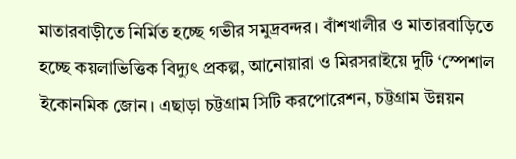মাতারবাড়ীতে নির্মিত হচ্ছে গভীর সমুদ্রবন্দর। বাঁশখালীর ও মাতারবাড়িতে হচ্ছে কয়লাভিত্তিক বিদ্যুৎ প্রকল্প, আনোয়ারা ও মিরসরাইয়ে দুটি ‘স্পেশাল ইকোনমিক জোন। এছাড়া চট্টগ্রাম সিটি করপোরেশন, চট্টগ্রাম উন্নয়ন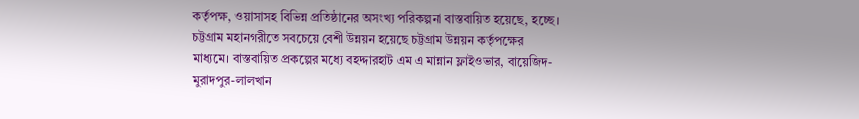কর্তৃপক্ষ, ওয়াসাসহ বিভিন্ন প্রতিষ্ঠানের অসংখ্য পরিকল্পনা বাস্তবায়িত হয়েছে, হচ্ছে। চট্টগ্রাম মহানগরীতে সবচেয়ে বেশী উন্নয়ন হয়েছে চট্টগ্রাম উন্নয়ন কর্তৃপক্ষের মাধ্যমে। বাস্তবায়িত প্রকল্পের মধ্যে বহদ্দারহাট এম এ মান্নান ফ্লাইওভার, বায়েজিদ-মুরাদপুর-লালখান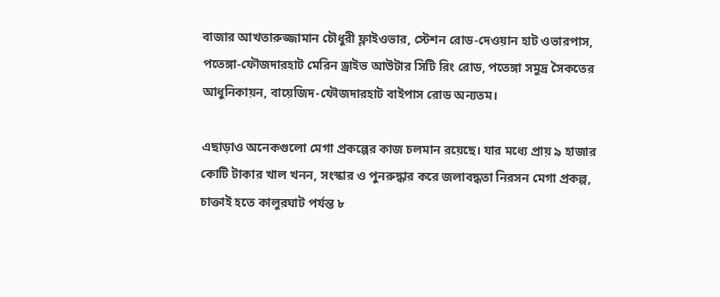বাজার আখতারুজ্জামান চৌধুরী ফ্লাইওভার, স্টেশন রোড-দেওয়ান হাট ওভারপাস, পতেঙ্গা-ফৌজদারহাট মেরিন ড্রাইভ আউটার সিটি রিং রোড, পতেঙ্গা সমুদ্র সৈকতের আধুনিকায়ন, বায়েজিদ-ফৌজদারহাট বাইপাস রোড অন্যতম।

এছাড়াও অনেকগুলো মেগা প্রকল্পের কাজ চলমান রয়েছে। যার মধ্যে প্রায় ৯ হাজার কোটি টাকার খাল খনন, সংস্কার ও পুনরুদ্ধার করে জলাবদ্ধতা নিরসন মেগা প্রকল্প, চাক্তাই হতে কালুরঘাট পর্যন্ত ৮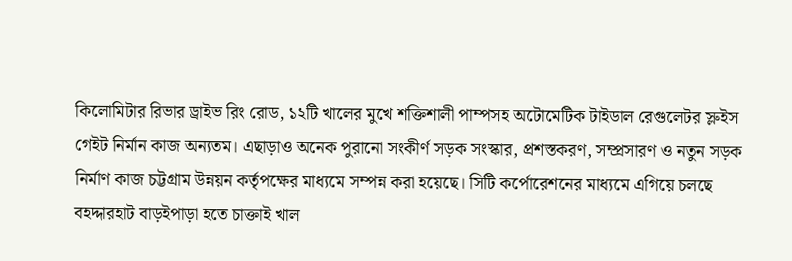কিলোমিটার রিভার ড্রাইভ রিং রোড, ১২টি খালের মুখে শক্তিশালী পাম্পসহ অটোমেটিক টাইডাল রেগুলেটর স্লুইস গেইট নির্মান কাজ অন্যতম। এছাড়াও অনেক পুরানো সংকীর্ণ সড়ক সংস্কার, প্রশস্তকরণ, সম্প্রসারণ ও নতুন সড়ক নির্মাণ কাজ চট্টগ্রাম উন্নয়ন কর্তৃপক্ষের মাধ্যমে সম্পন্ন করা হয়েছে। সিটি কর্পোরেশনের মাধ্যমে এগিয়ে চলছে বহদ্দারহাট বাড়ইপাড়া হতে চাক্তাই খাল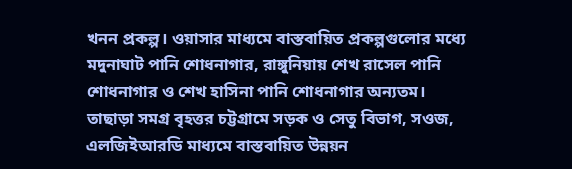খনন প্রকল্প। ওয়াসার মাধ্যমে বাস্তবায়িত প্রকল্পগুলোর মধ্যে মদুনাঘাট পানি শোধনাগার, রাঙ্গুনিয়ায় শেখ রাসেল পানি শোধনাগার ও শেখ হাসিনা পানি শোধনাগার অন্যতম। তাছাড়া সমগ্র বৃহত্তর চট্টগ্রামে সড়ক ও সেতু বিভাগ, সওজ, এলজিইআরডি মাধ্যমে বাস্তবায়িত উন্নয়ন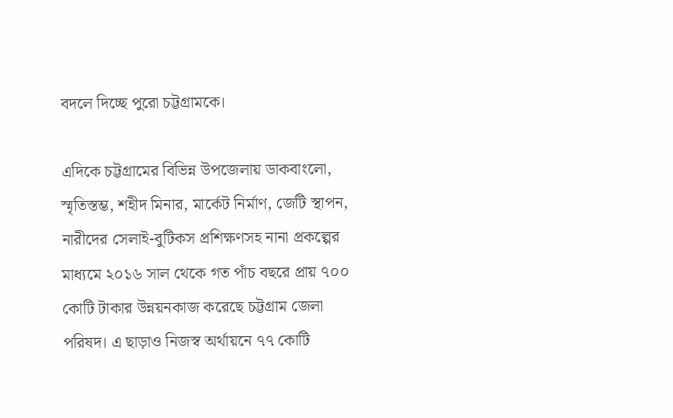বদলে দিচ্ছে পুরো চট্টগ্রামকে।

এদিকে চট্টগ্রামের বিভিন্ন উপজেলায় ডাকবাংলো, স্মৃতিস্তম্ভ, শহীদ মিনার, মার্কেট নির্মাণ, জেটি স্থাপন, নারীদের সেলাই-বুটিকস প্রশিক্ষণসহ নানা প্রকল্পের মাধ্যমে ২০১৬ সাল থেকে গত পাঁচ বছরে প্রায় ৭০০ কোটি টাকার উন্নয়নকাজ করেছে চট্টগ্রাম জেলা পরিষদ। এ ছাড়াও নিজস্ব অর্থায়নে ৭৭ কোটি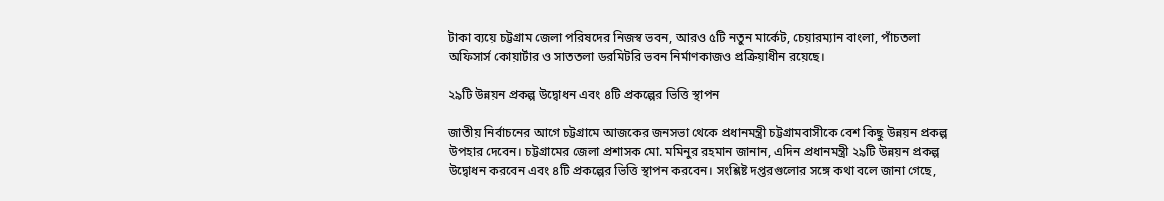টাকা ব্যয়ে চট্টগ্রাম জেলা পরিষদের নিজস্ব ভবন, আরও ৫টি নতুন মার্কেট, চেয়ারম্যান বাংলা, পাঁচতলা অফিসার্স কোয়ার্টার ও সাততলা ডরমিটরি ভবন নির্মাণকাজও প্রক্রিয়াধীন রয়েছে।

২৯টি উন্নয়ন প্রকল্প উদ্বোধন এবং ৪টি প্রকল্পের ভিত্তি স্থাপন

জাতীয় নির্বাচনের আগে চট্টগ্রামে আজকের জনসভা থেকে প্রধানমন্ত্রী চট্টগ্রামবাসীকে বেশ কিছু উন্নয়ন প্রকল্প উপহার দেবেন। চট্টগ্রামের জেলা প্রশাসক মো. মমিনুর রহমান জানান, এদিন প্রধানমন্ত্রী ২৯টি উন্নয়ন প্রকল্প উদ্বোধন করবেন এবং ৪টি প্রকল্পের ভিত্তি স্থাপন করবেন। সংশ্লিষ্ট দপ্তরগুলোর সঙ্গে কথা বলে জানা গেছে,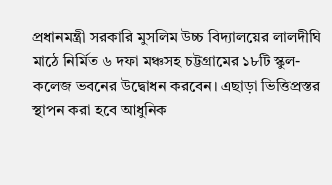প্রধানমন্ত্রী সরকারি মুসলিম উচ্চ বিদ্যালয়ের লালদীঘি মাঠে নির্মিত ৬ দফা মঞ্চসহ চট্টগ্রামের ১৮টি স্কুল-কলেজ ভবনের উদ্বোধন করবেন। এছাড়া ভিত্তিপ্রস্তর স্থাপন করা হবে আধুনিক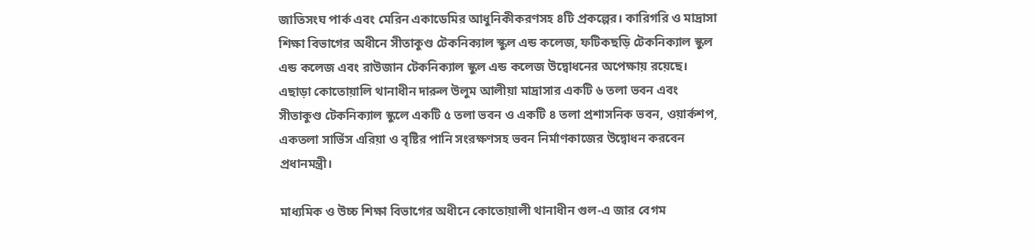জাতিসংঘ পার্ক এবং মেরিন একাডেমির আধুনিকীকরণসহ ৪টি প্রকল্পের। কারিগরি ও মাদ্রাসা শিক্ষা বিভাগের অধীনে সীতাকুণ্ড টেকনিক্যাল স্কুল এন্ড কলেজ, ফটিকছড়ি টেকনিক্যাল স্কুল এন্ড কলেজ এবং রাউজান টেকনিক্যাল স্কুল এন্ড কলেজ উদ্বোধনের অপেক্ষায় রয়েছে। এছাড়া কোতোয়ালি থানাধীন দারুল উলুম আলীয়া মাদ্রাসার একটি ৬ তলা ভবন এবং সীতাকুণ্ড টেকনিক্যাল স্কুলে একটি ৫ তলা ভবন ও একটি ৪ তলা প্রশাসনিক ভবন, ওয়ার্কশপ, একতলা সার্ভিস এরিয়া ও বৃষ্টির পানি সংরক্ষণসহ ভবন নির্মাণকাজের উদ্বোধন করবেন প্রধানমন্ত্রী।

মাধ্যমিক ও উচ্চ শিক্ষা বিভাগের অধীনে কোতোয়ালী থানাধীন গুল-এ জার বেগম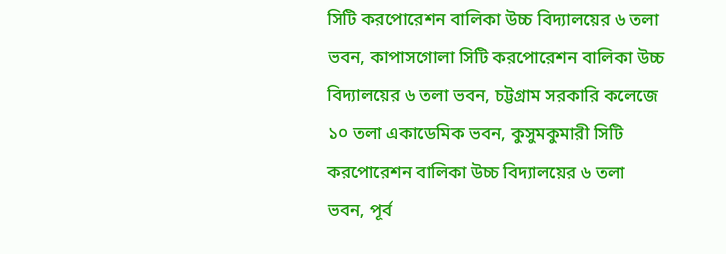সিটি করপোরেশন বালিকা উচ্চ বিদ্যালয়ের ৬ তলা ভবন, কাপাসগোলা সিটি করপোরেশন বালিকা উচ্চ বিদ্যালয়ের ৬ তলা ভবন, চট্টগ্রাম সরকারি কলেজে ১০ তলা একাডেমিক ভবন, কুসুমকুমারী সিটি করপোরেশন বালিকা উচ্চ বিদ্যালয়ের ৬ তলা ভবন, পূর্ব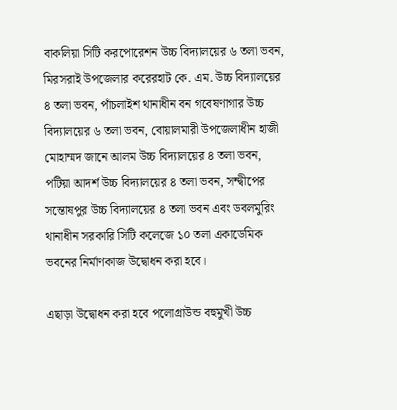বাকলিয়া সিটি করপোরেশন উচ্চ বিদ্যালয়ের ৬ তলা ভবন, মিরসরাই উপজেলার করেরহাট কে. এম. উচ্চ বিদ্যালয়ের ৪ তলা ভবন, পাঁচলাইশ থানাধীন বন গবেষণাগার উচ্চ বিদ্যালয়ের ৬ তলা ভবন, বোয়ালমারী উপজেলাধীন হাজী মোহাম্মদ জানে আলম উচ্চ বিদ্যালয়ের ৪ তলা ভবন, পটিয়া আদর্শ উচ্চ বিদ্যালয়ের ৪ তলা ভবন, সন্দ্বীপের সন্তোষপুর উচ্চ বিদ্যালয়ের ৪ তলা ভবন এবং ডবলমুরিং থানাধীন সরকারি সিটি কলেজে ১০ তলা একাডেমিক ভবনের নির্মাণকাজ উদ্বোধন করা হবে।

এছাড়া উদ্বোধন করা হবে পলোগ্রাউন্ড বহুমুখী উচ্চ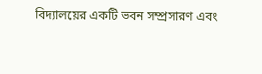বিদ্যালয়ের একটি ভবন সম্প্রসারণ এবং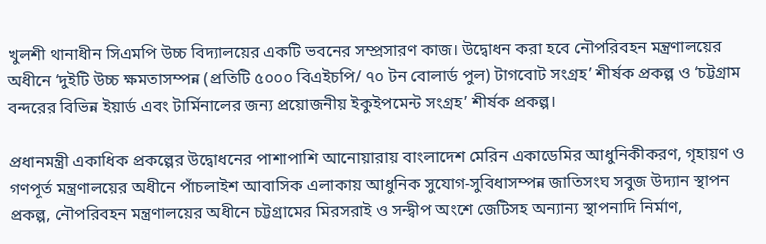খুলশী থানাধীন সিএমপি উচ্চ বিদ্যালয়ের একটি ভবনের সম্প্রসারণ কাজ। উদ্বোধন করা হবে নৌপরিবহন মন্ত্রণালয়ের অধীনে ‘দুইটি উচ্চ ক্ষমতাসম্পন্ন (প্রতিটি ৫০০০ বিএইচপি/ ৭০ টন বোলার্ড পুল) টাগবোট সংগ্রহ’ শীর্ষক প্রকল্প ও ‘চট্টগ্রাম বন্দরের বিভিন্ন ইয়ার্ড এবং টার্মিনালের জন্য প্রয়োজনীয় ইকুইপমেন্ট সংগ্রহ’ শীর্ষক প্রকল্প।

প্রধানমন্ত্রী একাধিক প্রকল্পের উদ্বোধনের পাশাপাশি আনোয়ারায় বাংলাদেশ মেরিন একাডেমির আধুনিকীকরণ, গৃহায়ণ ও গণপূর্ত মন্ত্রণালয়ের অধীনে পাঁচলাইশ আবাসিক এলাকায় আধুনিক সুযোগ-সুবিধাসম্পন্ন জাতিসংঘ সবুজ উদ্যান স্থাপন প্রকল্প, নৌপরিবহন মন্ত্রণালয়ের অধীনে চট্টগ্রামের মিরসরাই ও সন্দ্বীপ অংশে জেটিসহ অন্যান্য স্থাপনাদি নির্মাণ,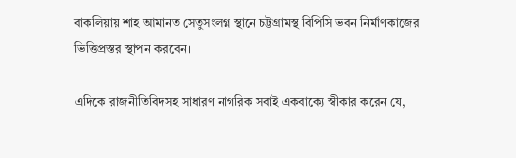বাকলিয়ায় শাহ আমানত সেতুসংলগ্ন স্থানে চট্টগ্রামস্থ বিপিসি ভবন নির্মাণকাজের ভিত্তিপ্রস্তর স্থাপন করবেন।

এদিকে রাজনীতিবিদসহ সাধারণ নাগরিক সবাই একবাক্যে স্বীকার করেন যে,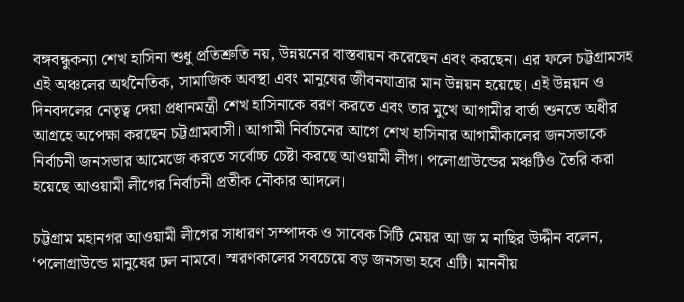বঙ্গবন্ধুকন্যা শেখ হাসিনা শুধু প্রতিশ্রুতি নয়, উন্নয়নের বাস্তবায়ন করেছেন এবং করছেন। এর ফলে চট্টগ্রামসহ এই অঞ্চলের অর্থনৈতিক, সামাজিক অবস্থা এবং মানুষের জীবনযাত্রার মান উন্নয়ন হয়েছে। এই উন্নয়ন ও দিনবদলের নেতৃত্ব দেয়া প্রধানমন্ত্রী শেখ হাসিনাকে বরণ করতে এবং তার মুখে আগামীর বার্তা শুনতে অধীর আগ্রহে অপেক্ষা করছেন চট্টগ্রামবাসী। আগামী নির্বাচনের আগে শেখ হাসিনার আগামীকালের জনসভাকে নির্বাচনী জনসভার আমেজে করতে সর্বোচ্চ চেষ্টা করছে আওয়ামী লীগ। পলোগ্রাউন্ডের মঞ্চটিও তৈরি করা হয়েছে আওয়ামী লীগের নির্বাচনী প্রতীক নৌকার আদলে।

চট্টগ্রাম মহানগর আওয়ামী লীগের সাধারণ সম্পাদক ও সাবেক সিটি মেয়র আ জ ম নাছির উদ্দীন বলেন, ‘পলোগ্রাউন্ডে মানুষের ঢল নামবে। স্মরণকালের সবচেয়ে বড় জনসভা হবে এটি। মাননীয়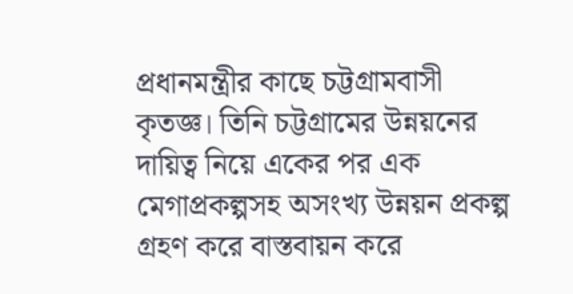প্রধানমন্ত্রীর কাছে চট্টগ্রামবাসী কৃতজ্ঞ। তিনি চট্টগ্রামের উন্নয়নের দায়িত্ব নিয়ে একের পর এক মেগাপ্রকল্পসহ অসংখ্য উন্নয়ন প্রকল্প গ্রহণ করে বাস্তবায়ন করে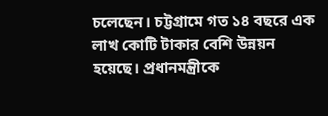চলেছেন। চট্টগ্রামে গত ১৪ বছরে এক লাখ কোটি টাকার বেশি উন্নয়ন হয়েছে। প্রধানমন্ত্রীকে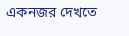একনজর দেখতে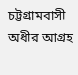চট্টগ্রামবাসী অধীর আগ্রহ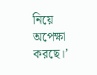নিয়ে অপেক্ষা করছে।’